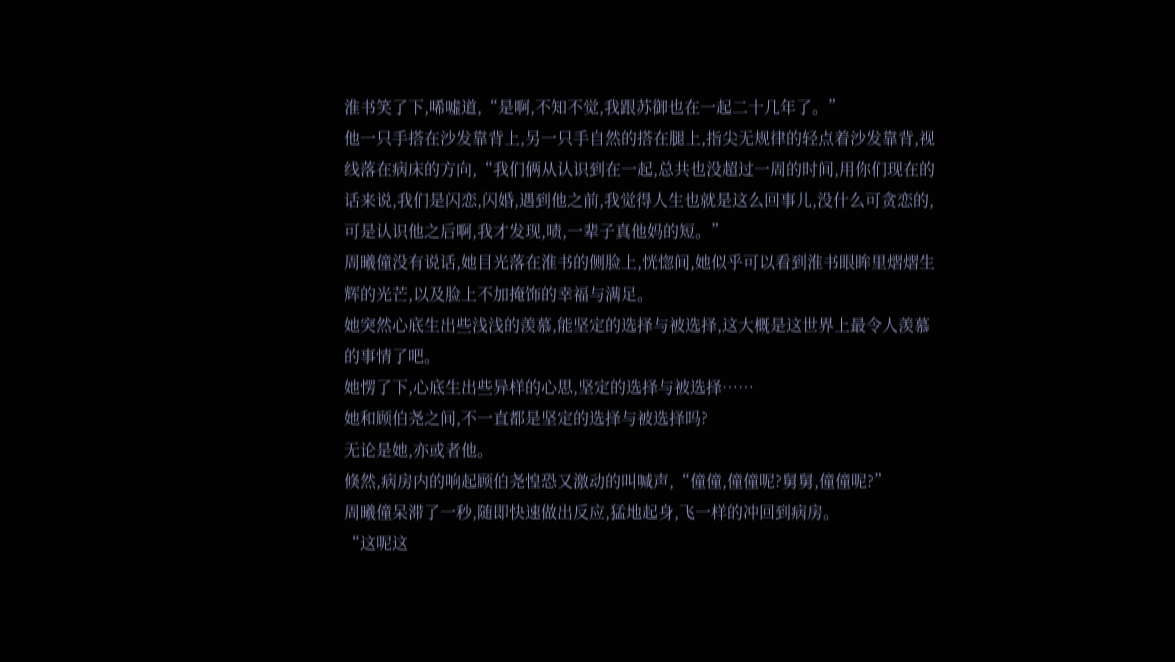淮书笑了下,唏嘘道,“是啊,不知不觉,我跟苏御也在一起二十几年了。”
他一只手搭在沙发靠背上,另一只手自然的搭在腿上,指尖无规律的轻点着沙发靠背,视线落在病床的方向,“我们俩从认识到在一起,总共也没超过一周的时间,用你们现在的话来说,我们是闪恋,闪婚,遇到他之前,我觉得人生也就是这么回事儿,没什么可贪恋的,可是认识他之后啊,我才发现,啧,一辈子真他妈的短。”
周曦僮没有说话,她目光落在淮书的侧脸上,恍惚间,她似乎可以看到淮书眼眸里熠熠生辉的光芒,以及脸上不加掩饰的幸福与满足。
她突然心底生出些浅浅的羡慕,能坚定的选择与被选择,这大概是这世界上最令人羡慕的事情了吧。
她愣了下,心底生出些异样的心思,坚定的选择与被选择……
她和顾伯尧之间,不一直都是坚定的选择与被选择吗?
无论是她,亦或者他。
倏然,病房内的响起顾伯尧惶恐又激动的叫喊声,“僮僮,僮僮呢?舅舅,僮僮呢?”
周曦僮呆滞了一秒,随即快速做出反应,猛地起身,飞一样的冲回到病房。
“这呢这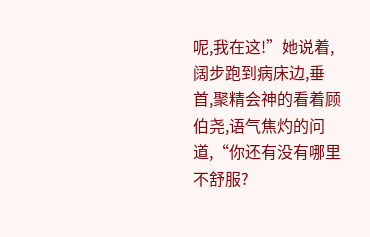呢,我在这!”她说着,阔步跑到病床边,垂首,聚精会神的看着顾伯尧,语气焦灼的问道,“你还有没有哪里不舒服?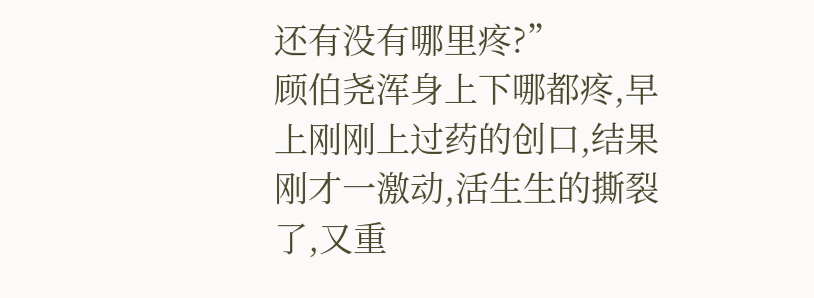还有没有哪里疼?”
顾伯尧浑身上下哪都疼,早上刚刚上过药的创口,结果刚才一激动,活生生的撕裂了,又重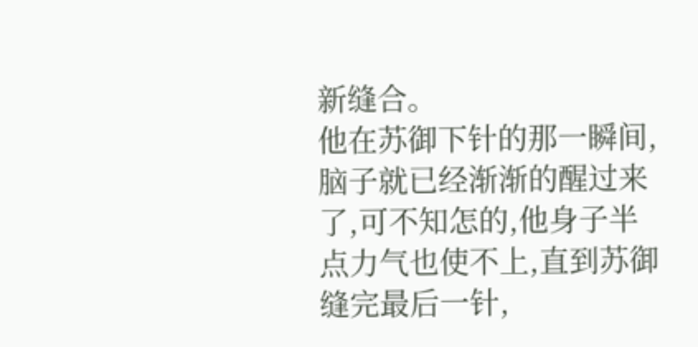新缝合。
他在苏御下针的那一瞬间,脑子就已经渐渐的醒过来了,可不知怎的,他身子半点力气也使不上,直到苏御缝完最后一针,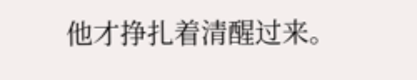他才挣扎着清醒过来。